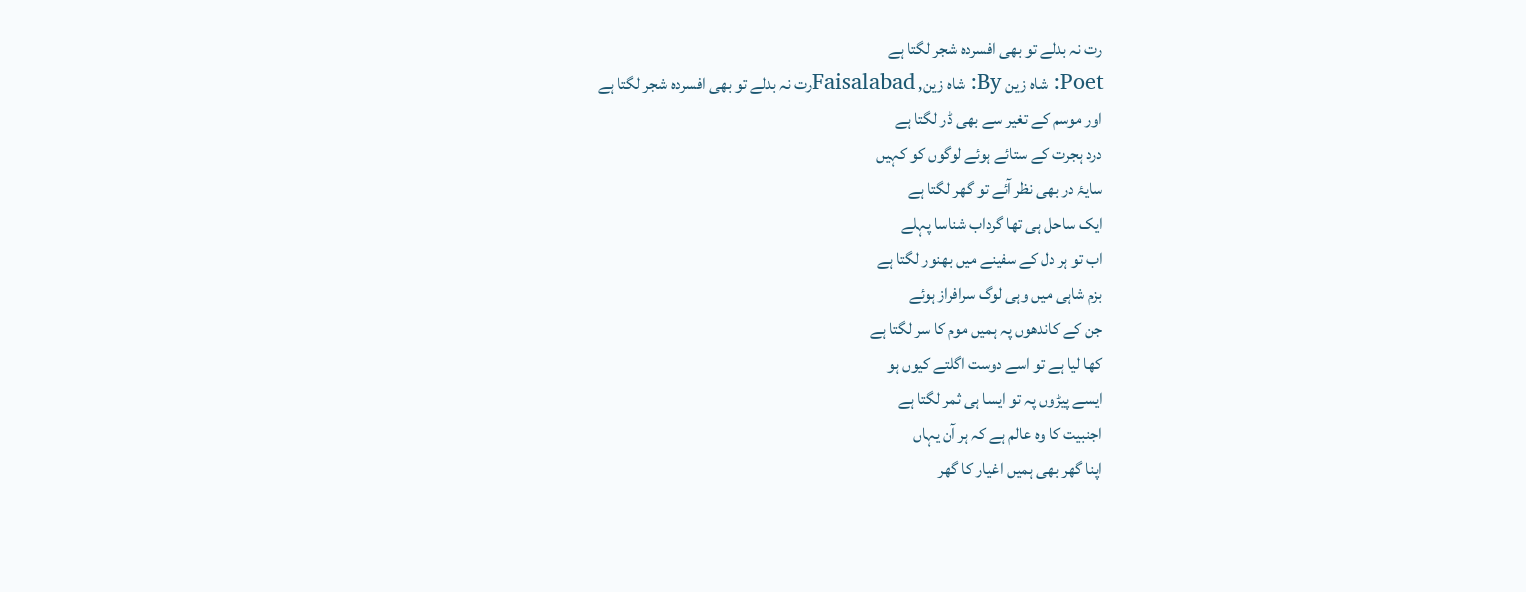رت نہ بدلے تو بھی افسردہ شجر لگتا ہے
Poet: شاہ زین By: شاہ زین, Faisalabadرت نہ بدلے تو بھی افسردہ شجر لگتا ہے
اور موسم کے تغیر سے بھی ڈر لگتا ہے
درد ہجرت کے ستائے ہوئے لوگوں کو کہیں
سایۂ در بھی نظر آئے تو گھر لگتا ہے
ایک ساحل ہی تھا گرداب شناسا پہلے
اب تو ہر دل کے سفینے میں بھنور لگتا ہے
بزم شاہی میں وہی لوگ سرافراز ہوئے
جن کے کاندھوں پہ ہمیں موم کا سر لگتا ہے
کھا لیا ہے تو اسے دوست اگلتے کیوں ہو
ایسے پیڑوں پہ تو ایسا ہی ثمر لگتا ہے
اجنبیت کا وہ عالم ہے کہ ہر آن یہاں
اپنا گھر بھی ہمیں اغیار کا گھر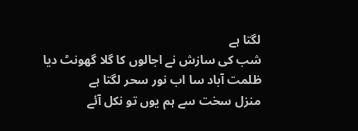لگتا ہے
شب کی سازش نے اجالوں کا گلا گھونٹ دیا
ظلمت آباد سا اب نور سحر لگتا ہے
منزل سخت سے ہم یوں تو نکل آئے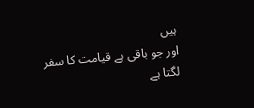ہیں
اور جو باقی ہے قیامت کا سفر لگتا ہے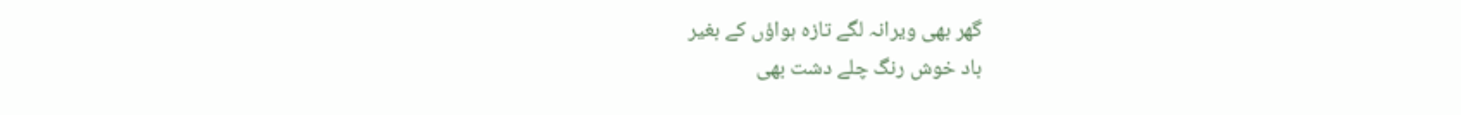گھر بھی ویرانہ لگے تازہ ہواؤں کے بغیر
باد خوش رنگ چلے دشت بھی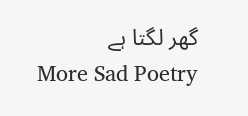گھر لگتا ہے
More Sad Poetry